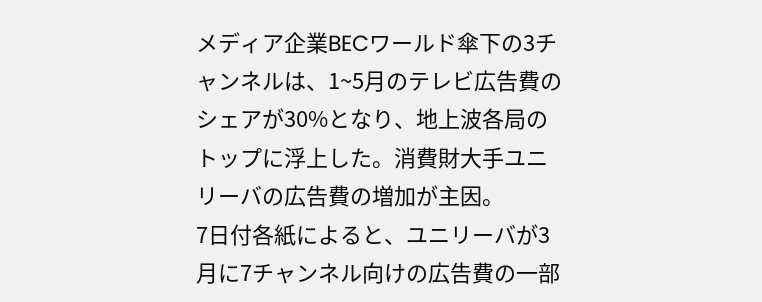メディア企業BECワールド傘下の3チャンネルは、1~5月のテレビ広告費のシェアが30%となり、地上波各局のトップに浮上した。消費財大手ユニリーバの広告費の増加が主因。
7日付各紙によると、ユニリーバが3月に7チャンネル向けの広告費の一部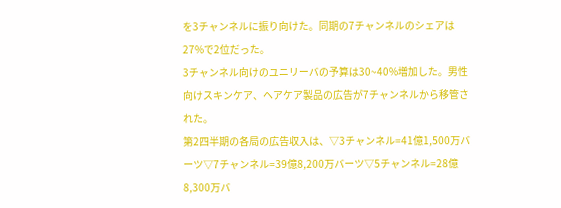を3チャンネルに振り向けた。同期の7チャンネルのシェアは27%で2位だった。
3チャンネル向けのユニリーバの予算は30~40%増加した。男性向けスキンケア、ヘアケア製品の広告が7チャンネルから移管された。
第2四半期の各局の広告収入は、▽3チャンネル=41億1,500万バーツ▽7チャンネル=39億8,200万バーツ▽5チャンネル=28億8,300万バ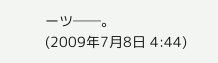ーツ──。
(2009年7月8日 4:44)